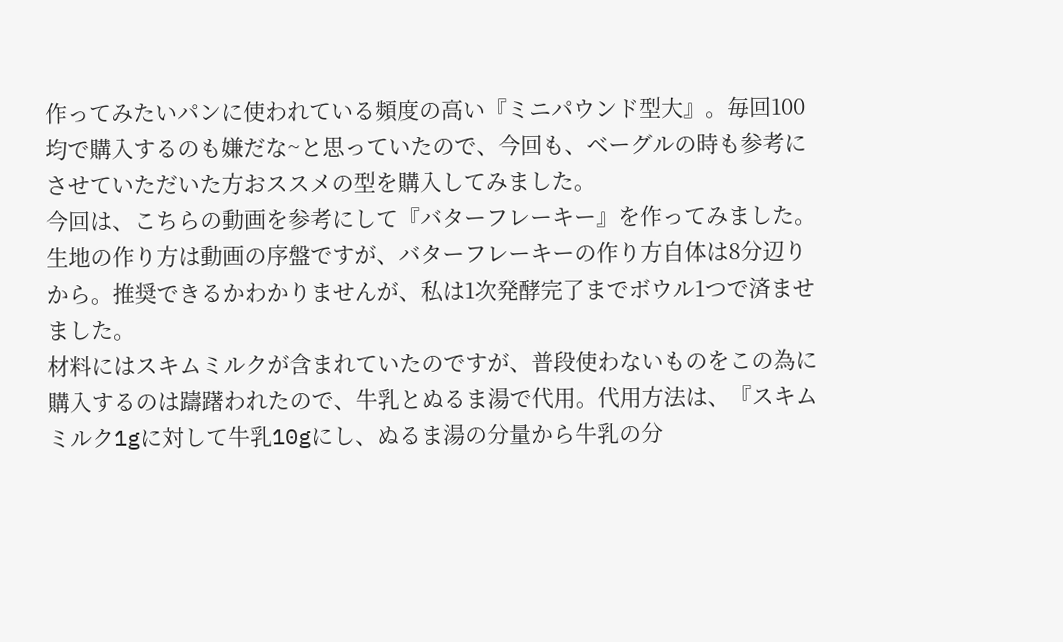作ってみたいパンに使われている頻度の高い『ミニパウンド型大』。毎回100均で購入するのも嫌だな~と思っていたので、今回も、ベーグルの時も参考にさせていただいた方おススメの型を購入してみました。
今回は、こちらの動画を参考にして『バターフレーキー』を作ってみました。 生地の作り方は動画の序盤ですが、バターフレーキーの作り方自体は8分辺りから。推奨できるかわかりませんが、私は1次発酵完了までボウル1つで済ませました。
材料にはスキムミルクが含まれていたのですが、普段使わないものをこの為に購入するのは躊躇われたので、牛乳とぬるま湯で代用。代用方法は、『スキムミルク1gに対して牛乳10gにし、ぬるま湯の分量から牛乳の分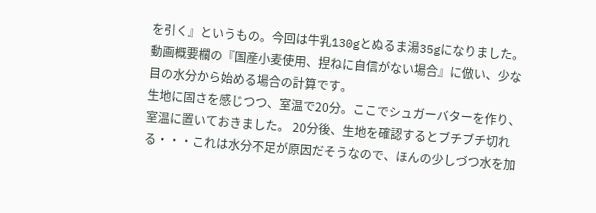を引く』というもの。今回は牛乳130gとぬるま湯35gになりました。 動画概要欄の『国産小麦使用、捏ねに自信がない場合』に倣い、少な目の水分から始める場合の計算です。
生地に固さを感じつつ、室温で20分。ここでシュガーバターを作り、室温に置いておきました。 20分後、生地を確認するとブチブチ切れる・・・これは水分不足が原因だそうなので、ほんの少しづつ水を加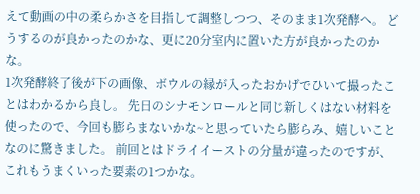えて動画の中の柔らかさを目指して調整しつつ、そのまま1次発酵へ。 どうするのが良かったのかな、更に20分室内に置いた方が良かったのかな。
1次発酵終了後が下の画像、ボウルの縁が入ったおかげでひいて撮ったことはわかるから良し。 先日のシナモンロールと同じ新しくはない材料を使ったので、今回も膨らまないかな~と思っていたら膨らみ、嬉しいことなのに驚きました。 前回とはドライイーストの分量が違ったのですが、これもうまくいった要素の1つかな。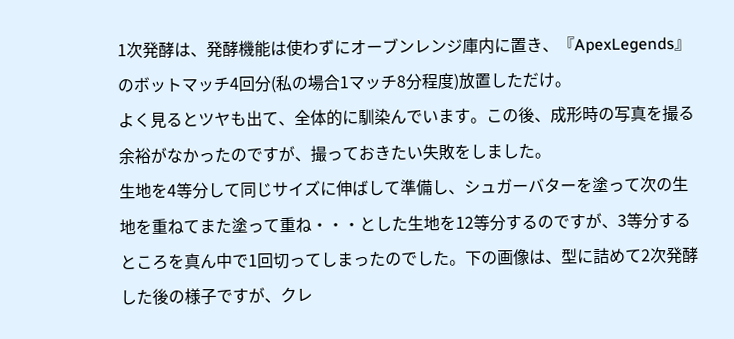1次発酵は、発酵機能は使わずにオーブンレンジ庫内に置き、『ApexLegends』のボットマッチ4回分(私の場合1マッチ8分程度)放置しただけ。
よく見るとツヤも出て、全体的に馴染んでいます。この後、成形時の写真を撮る余裕がなかったのですが、撮っておきたい失敗をしました。
生地を4等分して同じサイズに伸ばして準備し、シュガーバターを塗って次の生地を重ねてまた塗って重ね・・・とした生地を12等分するのですが、3等分するところを真ん中で1回切ってしまったのでした。下の画像は、型に詰めて2次発酵した後の様子ですが、クレ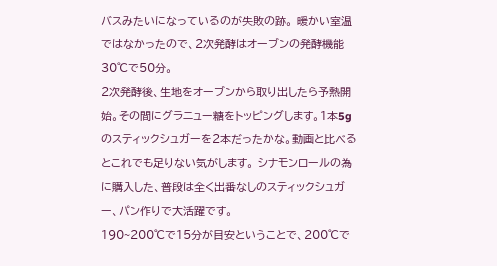バスみたいになっているのが失敗の跡。 暖かい室温ではなかったので、2次発酵はオーブンの発酵機能30℃で50分。
2次発酵後、生地をオーブンから取り出したら予熱開始。その間にグラニュー糖をトッピングします。1本5gのスティックシュガーを2本だったかな。動画と比べるとこれでも足りない気がします。 シナモンロールの為に購入した、普段は全く出番なしのスティックシュガー、パン作りで大活躍です。
190~200℃で15分が目安ということで、200℃で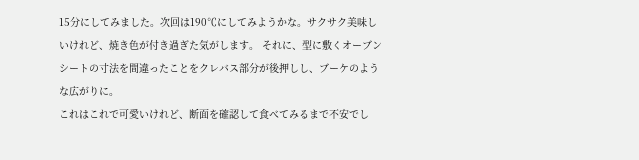15分にしてみました。次回は190℃にしてみようかな。サクサク美味しいけれど、焼き色が付き過ぎた気がします。 それに、型に敷くオーブンシートの寸法を間違ったことをクレバス部分が後押しし、ブーケのような広がりに。
これはこれで可愛いけれど、断面を確認して食べてみるまで不安でし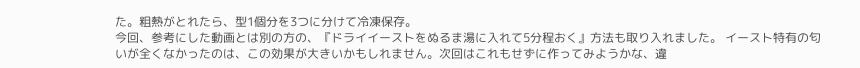た。粗熱がとれたら、型1個分を3つに分けて冷凍保存。
今回、参考にした動画とは別の方の、『ドライイーストをぬるま湯に入れて5分程おく』方法も取り入れました。 イースト特有の匂いが全くなかったのは、この効果が大きいかもしれません。次回はこれもせずに作ってみようかな、違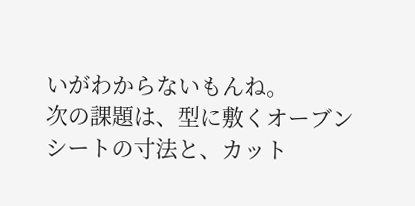いがわからないもんね。
次の課題は、型に敷くオーブンシートの寸法と、カット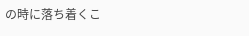の時に落ち着くこ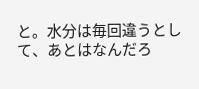と。水分は毎回違うとして、あとはなんだろ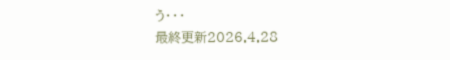う・・・
最終更新2026.4.28